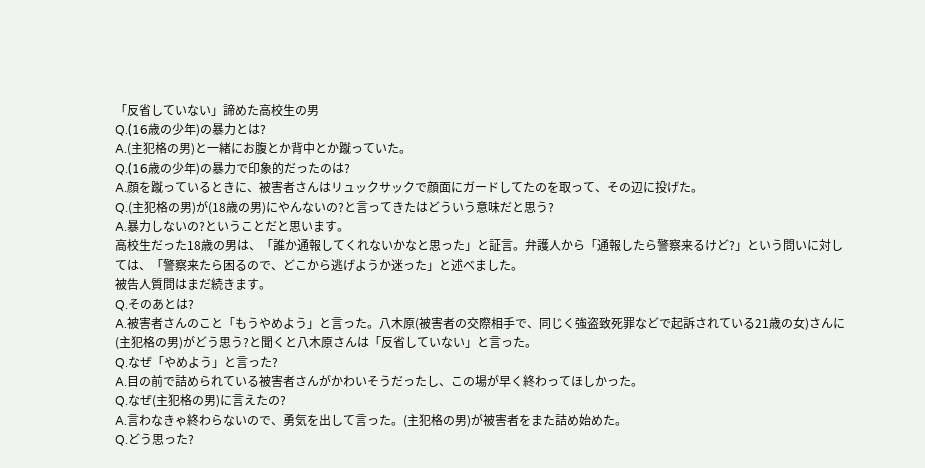「反省していない」諦めた高校生の男
Q.(16歳の少年)の暴力とは?
A.(主犯格の男)と一緒にお腹とか背中とか蹴っていた。
Q.(16歳の少年)の暴力で印象的だったのは?
A.顔を蹴っているときに、被害者さんはリュックサックで顔面にガードしてたのを取って、その辺に投げた。
Q.(主犯格の男)が(18歳の男)にやんないの?と言ってきたはどういう意味だと思う?
A.暴力しないの?ということだと思います。
高校生だった18歳の男は、「誰か通報してくれないかなと思った」と証言。弁護人から「通報したら警察来るけど?」という問いに対しては、「警察来たら困るので、どこから逃げようか迷った」と述べました。
被告人質問はまだ続きます。
Q.そのあとは?
A.被害者さんのこと「もうやめよう」と言った。八木原(被害者の交際相手で、同じく強盗致死罪などで起訴されている21歳の女)さんに(主犯格の男)がどう思う?と聞くと八木原さんは「反省していない」と言った。
Q.なぜ「やめよう」と言った?
A.目の前で詰められている被害者さんがかわいそうだったし、この場が早く終わってほしかった。
Q.なぜ(主犯格の男)に言えたの?
A.言わなきゃ終わらないので、勇気を出して言った。(主犯格の男)が被害者をまた詰め始めた。
Q.どう思った?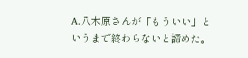A.八木原さんが「もういい」というまで終わらないと諦めた。